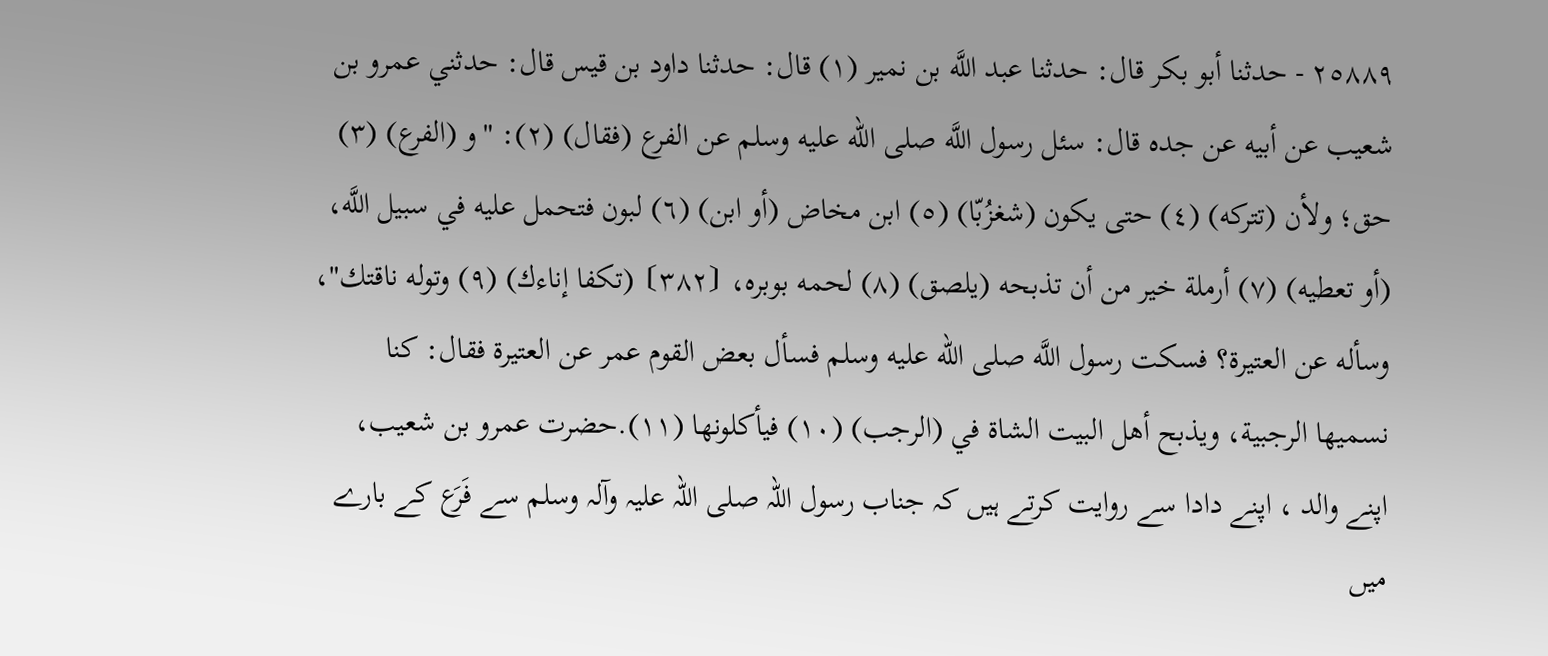٢٥٨٨٩ - حدثنا أبو بكر قال: حدثنا عبد اللَّه بن نمير (١) قال: حدثنا داود بن قيس قال: حدثني عمرو بن شعيب عن أبيه عن جده قال: سئل رسول اللَّه صلى الله عليه وسلم عن الفرع (فقال) (٢): "و (الفرع) (٣) حق؛ ولأن (تتركه) (٤) حتى يكون (شغزُبّا) (٥) ابن مخاض (أو ابن) (٦) لبون فتحمل عليه في سبيل اللَّه، (أو تعطيه) (٧) أرملة خير من أن تذبحه (يلصق) (٨) لحمه بوبره، ⦗٣٨٢⦘ (تكفا إناءك) (٩) وتوله ناقتك"، وسأله عن العتيرة؟ فسكت رسول اللَّه صلى الله عليه وسلم فسأل بعض القوم عمر عن العتيرة فقال: كنا نسميها الرجبية، ويذبح أهل البيت الشاة في (الرجب) (١٠) فيأكلونها (١١).حضرت عمرو بن شعیب، اپنے والد ، اپنے دادا سے روایت کرتے ہیں کہ جناب رسول اللہ صلی اللہ علیہ وآلہ وسلم سے فَرَع کے بارے میں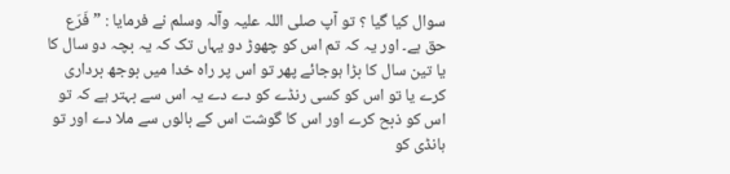سوال کیا گیا ؟ تو آپ صلی اللہ علیہ وآلہ وسلم نے فرمایا : ” فَرَع حق ہے۔ اور یہ کہ تم اس کو چھوڑ دو یہاں تک کہ یہ بچہ دو سال کا یا تین سال کا بڑا ہوجائے پھر تو اس پر راہ خدا میں بوجھ برداری کرے یا تو اس کو کسی رنڈے کو دے دے یہ اس سے بہتر ہے کہ تو اس کو ذبح کرے اور اس کا گوشت اس کے بالوں سے ملا دے اور تو ہانڈی کو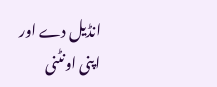انڈیل دے اور اپنی اونٹنی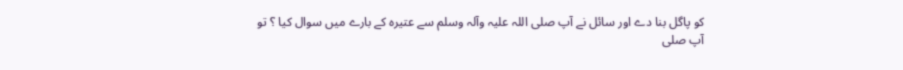کو پاگل بنا دے اور سائل نے آپ صلی اللہ علیہ وآلہ وسلم سے عتیرہ کے بارے میں سوال کیا ؟ تو آپ صلی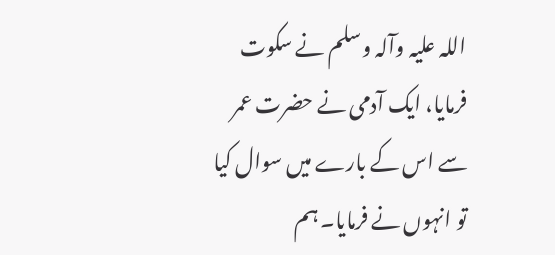اللہ علیہ وآلہ وسلم نے سکوت فرمایا، ایک آدمی نے حضرت عمر سے اس کے بارے میں سوال کیا تو انہوں نے فرمایا۔ ہم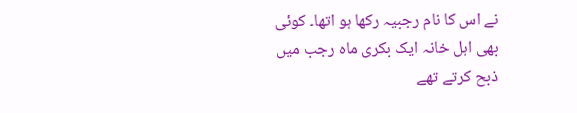نے اس کا نام رجبیہ رکھا ہو اتھا۔ کوئی بھی اہل خانہ ایک بکری ماہ رجب میں ذبح کرتے تھے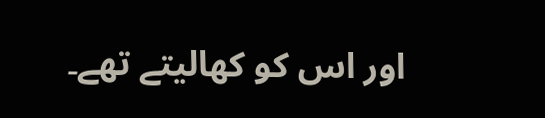اور اس کو کھالیتے تھے۔